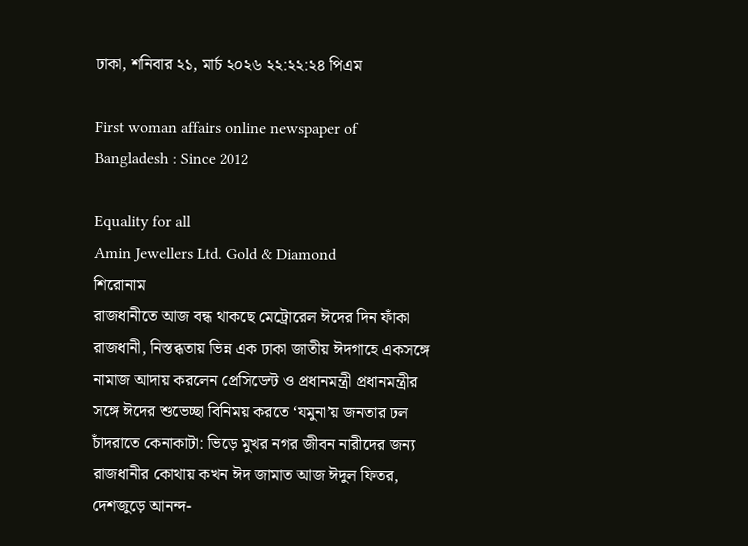ঢাকা, শনিবার ২১, মার্চ ২০২৬ ২২:২২:২৪ পিএম

First woman affairs online newspaper of Bangladesh : Since 2012

Equality for all
Amin Jewellers Ltd. Gold & Diamond
শিরোনাম
রাজধানীতে আজ বন্ধ থাকছে মেট্রোরেল ঈদের দিন ফাঁকা রাজধানী, নিস্তব্ধতায় ভিন্ন এক ঢাকা জাতীয় ঈদগাহে একসঙ্গে নামাজ আদায় করলেন প্রেসিডেন্ট ও প্রধানমন্ত্রী প্রধানমন্ত্রীর সঙ্গে ঈদের শুভেচ্ছা বিনিময় করতে ‘যমুনা’য় জনতার ঢল চাঁদরাতে কেনাকাটা: ভিড়ে মুখর নগর জীবন নারীদের জন্য রাজধানীর কোথায় কখন ঈদ জামাত আজ ঈদুল ফিতর, দেশজুড়ে আনন্দ-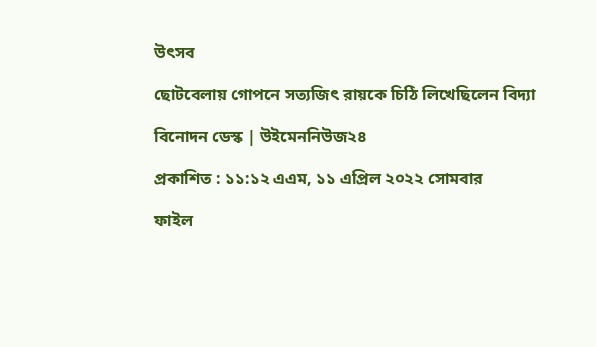উৎসব

ছোটবেলায় গোপনে সত্যজিৎ রায়কে চিঠি লিখেছিলেন বিদ্যা

বিনোদন ডেস্ক | উইমেননিউজ২৪

প্রকাশিত : ১১:১২ এএম, ১১ এপ্রিল ২০২২ সোমবার

ফাইল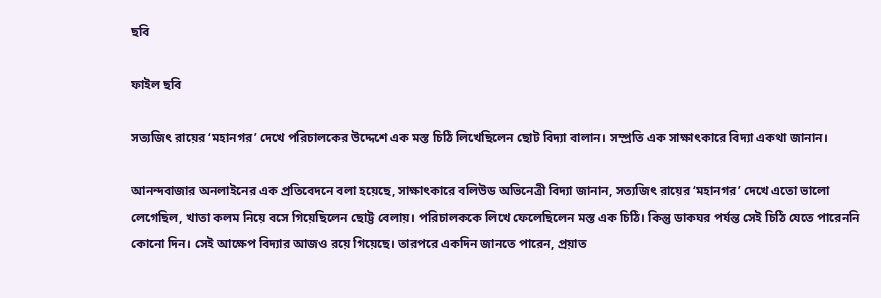ছবি

ফাইল ছবি

সত্যজিৎ রায়ের ‘মহানগর’ দেখে পরিচালকের উদ্দেশে এক মস্ত চিঠি লিখেছিলেন ছোট বিদ্যা বালান। সম্প্রতি এক সাক্ষাৎকারে বিদ্যা একথা জানান।

আনন্দবাজার অনলাইনের এক প্রতিবেদনে বলা হয়েছে, সাক্ষাৎকারে বলিউড অভিনেত্রী বিদ্যা জানান, সত্যজিৎ রায়ের ‘মহানগর’ দেখে এতো ভালো লেগেছিল, খাতা কলম নিয়ে বসে গিয়েছিলেন ছোট্ট বেলায়। পরিচালককে লিখে ফেলেছিলেন মস্ত এক চিঠি। কিন্তু ডাকঘর পর্যন্ত সেই চিঠি যেতে পারেননি কোনো দিন। সেই আক্ষেপ বিদ্যার আজও রয়ে গিয়েছে। তারপরে একদিন জানতে পারেন, প্রয়াত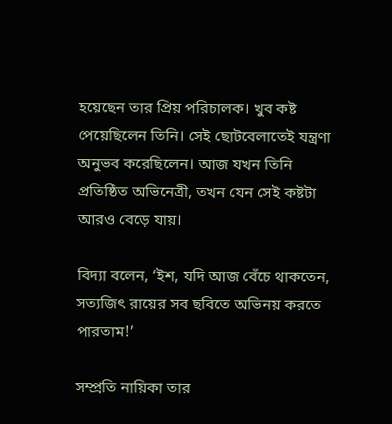হয়েছেন তার প্রিয় পরিচালক। খুব কষ্ট পেয়েছিলেন তিনি। সেই ছোটবেলাতেই যন্ত্রণা অনুভব করেছিলেন। আজ যখন তিনি প্রতিষ্ঠিত অভিনেত্রী, তখন যেন সেই কষ্টটা আরও বেড়ে যায়।

বিদ্যা বলেন, ‘ইশ, যদি আজ বেঁচে থাকতেন, সত্যজিৎ রায়ের সব ছবিতে অভিনয় করতে পারতাম!’

সম্প্রতি নায়িকা তার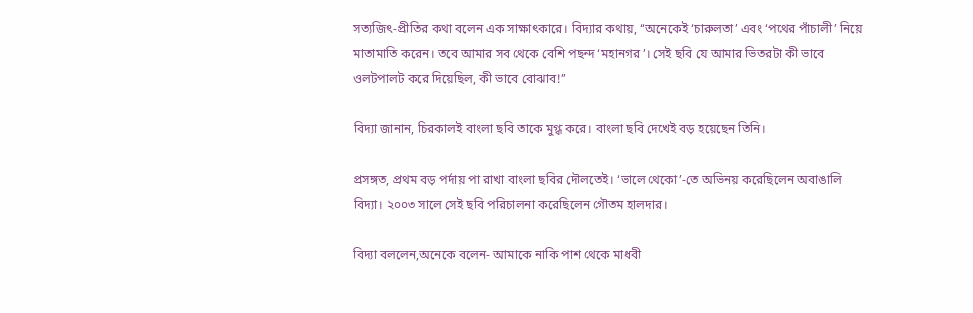সত্যজিৎ-প্রীতির কথা বলেন এক সাক্ষাৎকারে। বিদ্যার কথায়, ‘‘অনেকেই ‘চারুলতা’ এবং ‘পথের পাঁচালী’ নিয়ে মাতামাতি করেন। তবে আমার সব থেকে বেশি পছন্দ ‘মহানগর’। সেই ছবি যে আমার ভিতরটা কী ভাবে ওলটপালট করে দিয়েছিল, কী ভাবে বোঝাব!’’

বিদ্যা জানান, চিরকালই বাংলা ছবি তাকে মুগ্ধ করে। বাংলা ছবি দেখেই বড় হয়েছেন তিনি।

প্রসঙ্গত, প্রথম বড় পর্দায় পা রাখা বাংলা ছবির দৌলতেই। ‘ভালে থেকো’-তে অভিনয় করেছিলেন অবাঙালি বিদ্যা। ২০০৩ সালে সেই ছবি পরিচালনা করেছিলেন গৌতম হালদার।

বিদ্যা বললেন,অনেকে বলেন- আমাকে নাকি পাশ থেকে মাধবী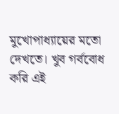মুখোপাধ্যায়ের মতো দেখতে। খুব গর্ববোধ করি এই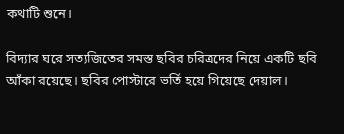কথাটি শুনে।

বিদ্যার ঘরে সত্যজিতের সমস্ত ছবির চরিত্রদের নিয়ে একটি ছবি আঁকা রয়েছে। ছবির পোস্টারে ভর্তি হয়ে গিয়েছে দেয়াল।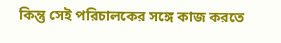কিন্তু সেই পরিচালকের সঙ্গে কাজ করতে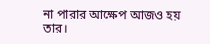না পারার আক্ষেপ আজও হয় তার।